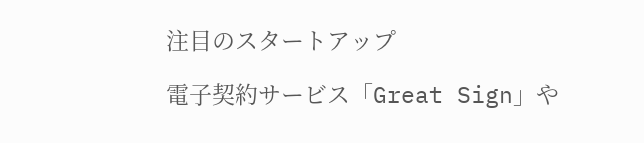注目のスタートアップ

電子契約サービス「Great Sign」や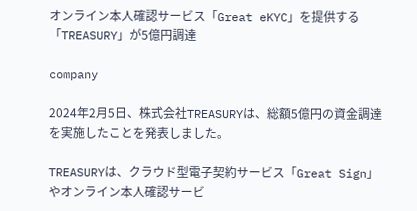オンライン本人確認サービス「Great eKYC」を提供する「TREASURY」が5億円調達

company

2024年2月5日、株式会社TREASURYは、総額5億円の資金調達を実施したことを発表しました。

TREASURYは、クラウド型電子契約サービス「Great Sign」やオンライン本人確認サービ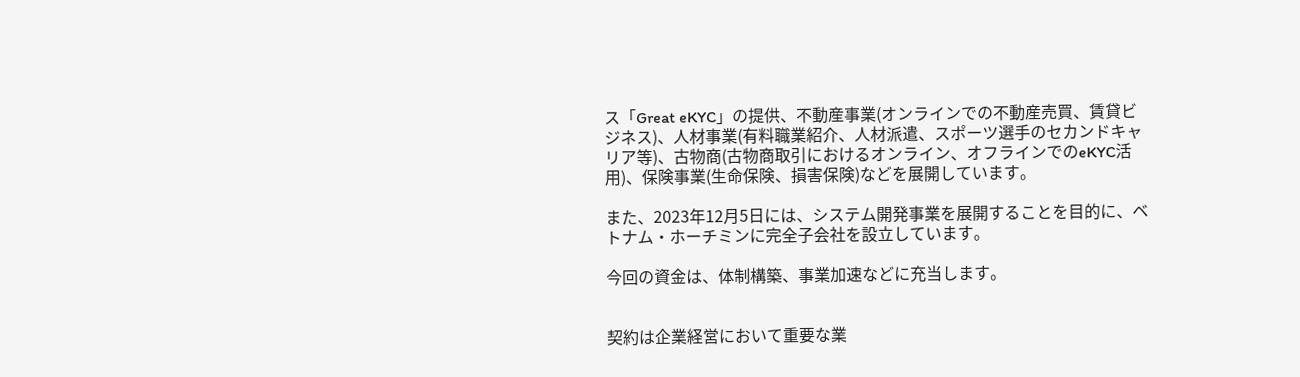ス「Great eKYC」の提供、不動産事業(オンラインでの不動産売買、賃貸ビジネス)、人材事業(有料職業紹介、人材派遣、スポーツ選手のセカンドキャリア等)、古物商(古物商取引におけるオンライン、オフラインでのeKYC活用)、保険事業(生命保険、損害保険)などを展開しています。

また、2023年12月5日には、システム開発事業を展開することを目的に、ベトナム・ホーチミンに完全子会社を設立しています。

今回の資金は、体制構築、事業加速などに充当します。


契約は企業経営において重要な業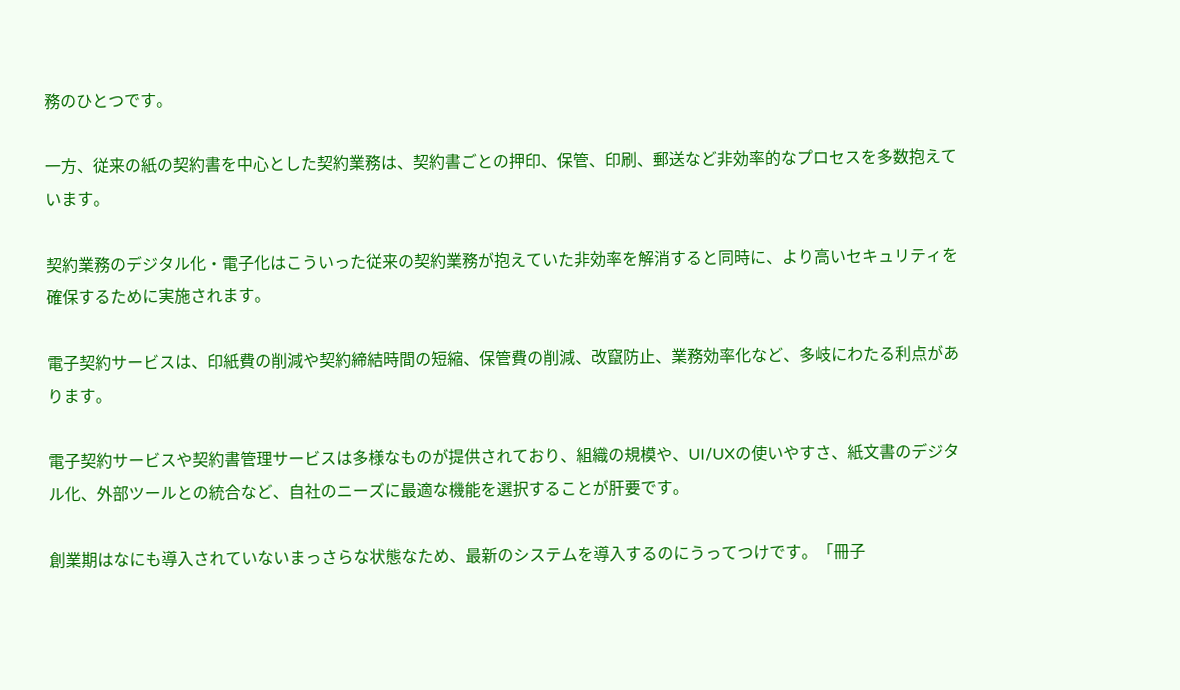務のひとつです。

一方、従来の紙の契約書を中心とした契約業務は、契約書ごとの押印、保管、印刷、郵送など非効率的なプロセスを多数抱えています。

契約業務のデジタル化・電子化はこういった従来の契約業務が抱えていた非効率を解消すると同時に、より高いセキュリティを確保するために実施されます。

電子契約サービスは、印紙費の削減や契約締結時間の短縮、保管費の削減、改竄防止、業務効率化など、多岐にわたる利点があります。

電子契約サービスや契約書管理サービスは多様なものが提供されており、組織の規模や、UI/UXの使いやすさ、紙文書のデジタル化、外部ツールとの統合など、自社のニーズに最適な機能を選択することが肝要です。

創業期はなにも導入されていないまっさらな状態なため、最新のシステムを導入するのにうってつけです。「冊子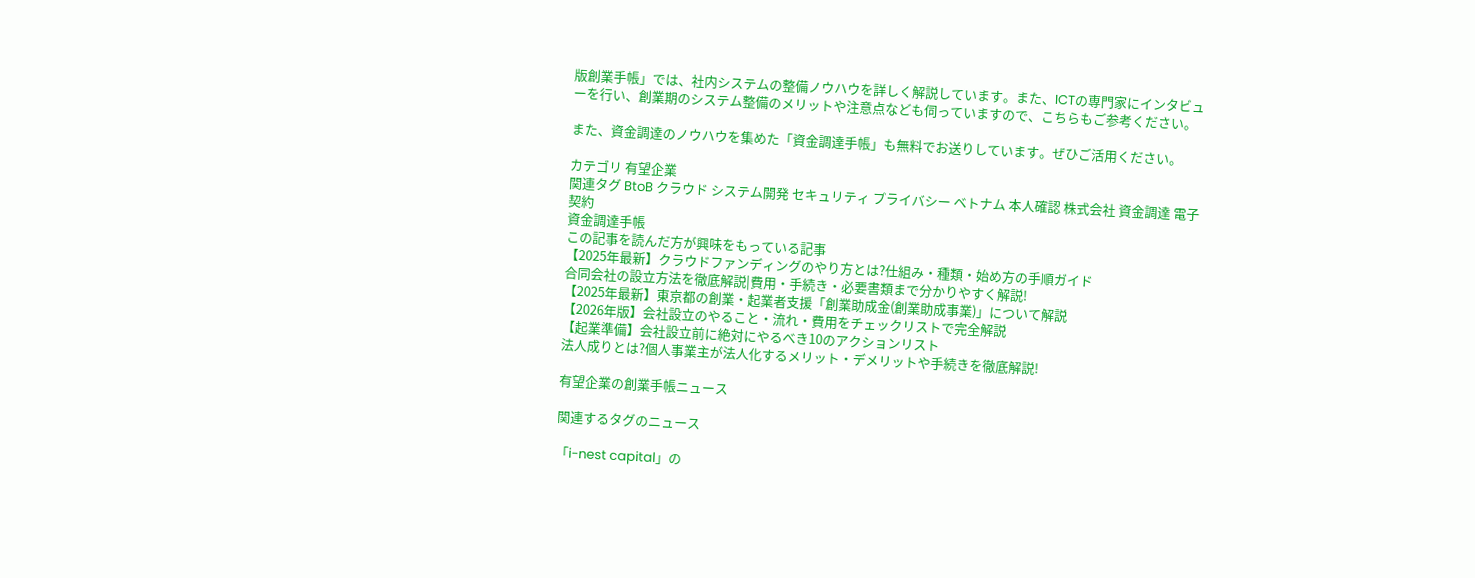版創業手帳」では、社内システムの整備ノウハウを詳しく解説しています。また、ICTの専門家にインタビューを行い、創業期のシステム整備のメリットや注意点なども伺っていますので、こちらもご参考ください。

また、資金調達のノウハウを集めた「資金調達手帳」も無料でお送りしています。ぜひご活用ください。

カテゴリ 有望企業
関連タグ BtoB クラウド システム開発 セキュリティ プライバシー ベトナム 本人確認 株式会社 資金調達 電子契約
資金調達手帳
この記事を読んだ方が興味をもっている記事
【2025年最新】クラウドファンディングのやり方とは?仕組み・種類・始め方の手順ガイド
合同会社の設立方法を徹底解説|費用・手続き・必要書類まで分かりやすく解説!
【2025年最新】東京都の創業・起業者支援「創業助成金(創業助成事業)」について解説
【2026年版】会社設立のやること・流れ・費用をチェックリストで完全解説
【起業準備】会社設立前に絶対にやるべき10のアクションリスト
法人成りとは?個人事業主が法人化するメリット・デメリットや手続きを徹底解説!

有望企業の創業手帳ニュース

関連するタグのニュース

「i-nest capital」の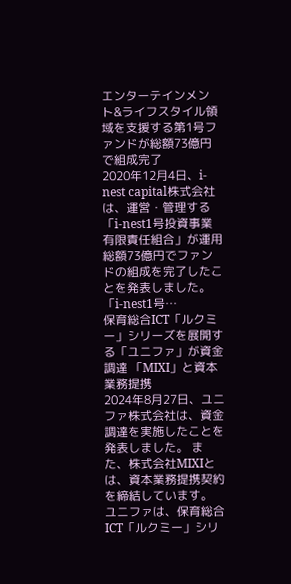エンターテインメント&ライフスタイル領域を支援する第1号ファンドが総額73億円で組成完了
2020年12月4日、i-nest capital株式会社は、運営・管理する「i-nest1号投資事業有限責任組合」が運用総額73億円でファンドの組成を完了したことを発表しました。 「i-nest1号…
保育総合ICT「ルクミー」シリーズを展開する「ユニファ」が資金調達 「MIXI」と資本業務提携
2024年8月27日、ユニファ株式会社は、資金調達を実施したことを発表しました。 また、株式会社MIXIとは、資本業務提携契約を締結しています。 ユニファは、保育総合ICT「ルクミー」シリ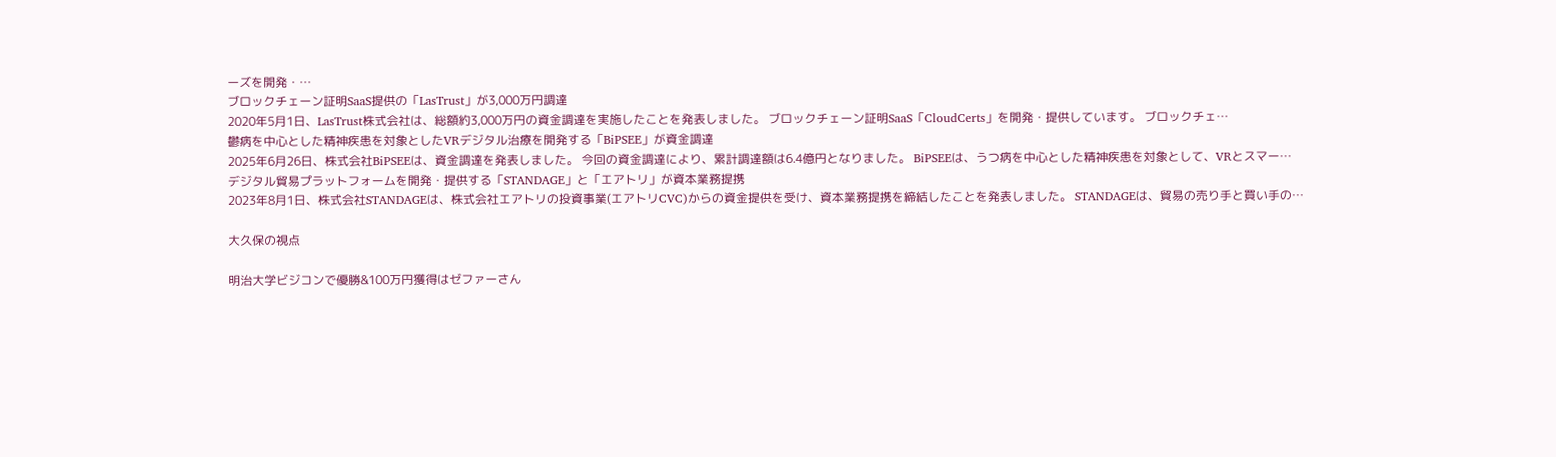ーズを開発・…
ブロックチェーン証明SaaS提供の「LasTrust」が3,000万円調達
2020年5月1日、LasTrust株式会社は、総額約3,000万円の資金調達を実施したことを発表しました。 ブロックチェーン証明SaaS「CloudCerts」を開発・提供しています。 ブロックチェ…
鬱病を中心とした精神疾患を対象としたVRデジタル治療を開発する「BiPSEE」が資金調達
2025年6月26日、株式会社BiPSEEは、資金調達を発表しました。 今回の資金調達により、累計調達額は6.4億円となりました。 BiPSEEは、うつ病を中心とした精神疾患を対象として、VRとスマー…
デジタル貿易プラットフォームを開発・提供する「STANDAGE」と「エアトリ」が資本業務提携
2023年8月1日、株式会社STANDAGEは、株式会社エアトリの投資事業(エアトリCVC)からの資金提供を受け、資本業務提携を締結したことを発表しました。 STANDAGEは、貿易の売り手と買い手の…

大久保の視点

明治大学ビジコンで優勝&100万円獲得はゼファーさん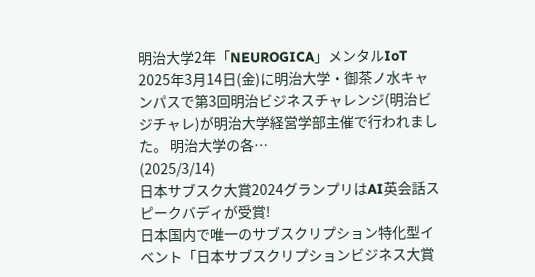明治大学2年「NEUROGICA」メンタルIoT
2025年3月14日(金)に明治大学・御茶ノ水キャンパスで第3回明治ビジネスチャレンジ(明治ビジチャレ)が明治大学経営学部主催で行われました。 明治大学の各…
(2025/3/14)
日本サブスク大賞2024グランプリはAI英会話スピークバディが受賞!
日本国内で唯一のサブスクリプション特化型イベント「日本サブスクリプションビジネス大賞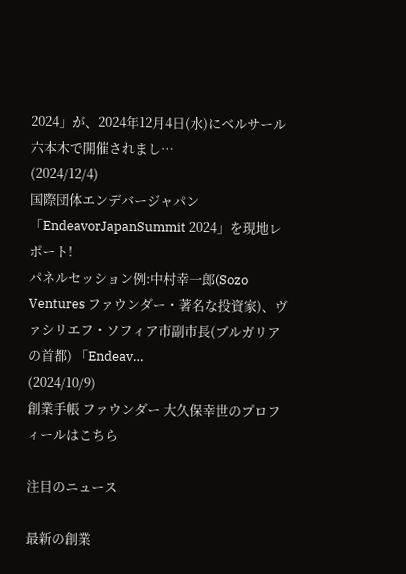2024」が、2024年12月4日(水)にベルサール六本木で開催されまし…
(2024/12/4)
国際団体エンデバージャパン「EndeavorJapanSummit 2024」を現地レポート!
パネルセッション例:中村幸一郎(Sozo Ventures ファウンダー・著名な投資家)、ヴァシリエフ・ソフィア市副市長(ブルガリアの首都) 「Endeav…
(2024/10/9)
創業手帳 ファウンダー 大久保幸世のプロフィールはこちら

注目のニュース

最新の創業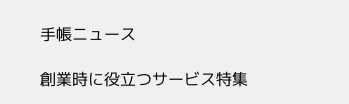手帳ニュース

創業時に役立つサービス特集